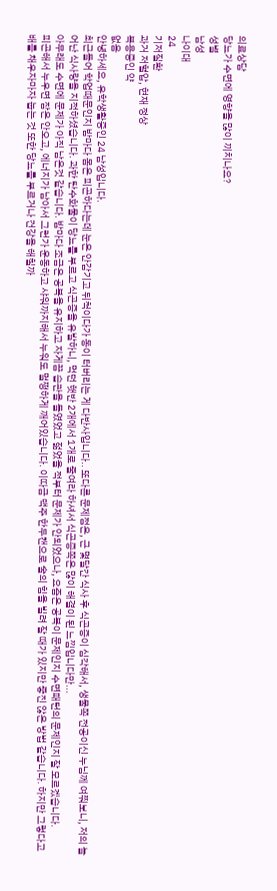의료상담
당뇨가 수면에 영향을 많이 끼치나요?
성별
남성
나이대
24
기저질환
과거 저혈압, 현재 정상
복용중인 약
없음
안녕하세요, 유학생활중인 24 남성입니다.
최근들어 학업때문인지 밤마다 몸은 피곤하다는데 눈은 안감기고 뒤척이다가 동이 터버리는 게 다반사입니다.. 또다른 문제점은, 근 몇달간 식사 후 식곤증이 심각해서, 생물쪽 전공이신 누님께 여쭤보니, 저의 늘어난 식사량을 지적하셨습니다. 과한 탄수화물이 당뇨를 부르고 식곤증을 유발하니, 먹던 햇반 2개에서 1개로 줄여라 하셔서 식곤증쪽은 많이 해결이 된 느낌입니다만...
아무래도 수면에 문제가 아직 남은것 같습니다. 밤마다 조금은 공복을 유지하고 자게끔 습관을 들였었고 젊었을 적부터 문제가 안되었으나, 요즘은 공복이 문제인지 수면패턴의 문제인지 잘 모르겠습니다.
피곤해서 누우면 잠은 안오고, 에너지가 남아서 그런가 운동하고 샤워까지해서 누워도 멀쩡하게 깨어있습니다. 이따금 맥주 한두캔으로 술의 힘을 빌려 잘 때가 있지만 좋진 않은 방법 같습니다. 하지만 그렇다고 배를 채우자마자 눕는 것 또한 당뇨를 부르거나 건강을 해칠까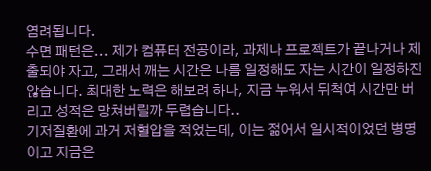염려됩니다.
수면 패턴은... 제가 컴퓨터 전공이라, 과제나 프로젝트가 끝나거나 제출되야 자고, 그래서 깨는 시간은 나름 일정해도 자는 시간이 일정하진 않습니다. 최대한 노력은 해보려 하나, 지금 누워서 뒤척여 시간만 버리고 성적은 망쳐버릴까 두렵습니다..
기저질환에 과거 저혈압을 적었는데, 이는 젊어서 일시적이었던 병명이고 지금은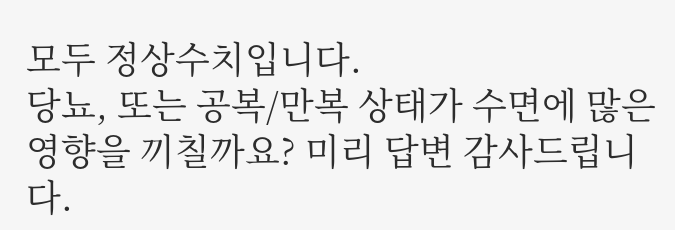모두 정상수치입니다.
당뇨, 또는 공복/만복 상태가 수면에 많은 영향을 끼칠까요? 미리 답변 감사드립니다.